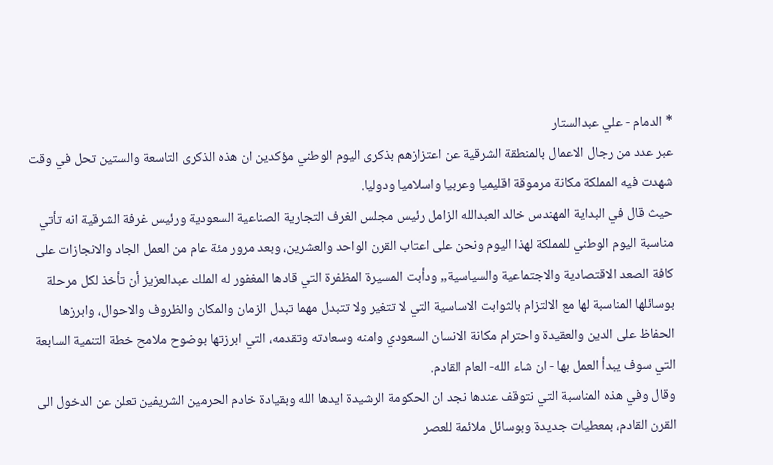* الدمام - علي عبدالستار
عبر عدد من رجال الاعمال بالمنطقة الشرقية عن اعتزازهم بذكرى اليوم الوطني مؤكدين ان هذه الذكرى التاسعة والستين تحل في وقت شهدت فيه المملكة مكانة مرموقة اقليميا وعربيا واسلاميا ودوليا.
حيث قال في البداية المهندس خالد العبدالله الزامل رئيس مجلس الغرف التجارية الصناعية السعودية ورئيس غرفة الشرقية انه تأتي مناسبة اليوم الوطني للمملكة لهذا اليوم ونحن على اعتاب القرن الواحد والعشرين، وبعد مرور مئة عام من العمل الجاد والانجازات على كافة الصعد الاقتصادية والاجتماعية والسياسية,, ودأبت المسيرة المظفرة التي قادها المغفور له الملك عبدالعزيز أن تأخذ لكل مرحلة بوسائلها المناسبة لها مع الالتزام بالثوابت الاساسية التي لا تتغير ولا تتبدل مهما تبدل الزمان والمكان والظروف والاحوال، وابرزها الحفاظ على الدين والعقيدة واحترام مكانة الانسان السعودي وامنه وسعادته وتقدمه، التي ابرزتها بوضوح ملامح خطة التنمية السابعة التي سوف يبدأ العمل بها - ان شاء الله- العام القادم.
وقال وفي هذه المناسبة التي نتوقف عندها نجد ان الحكومة الرشيدة ايدها الله وبقيادة خادم الحرمين الشريفين تعلن عن الدخول الى القرن القادم، بمعطيات جديدة وبوسائل ملائمة للعصر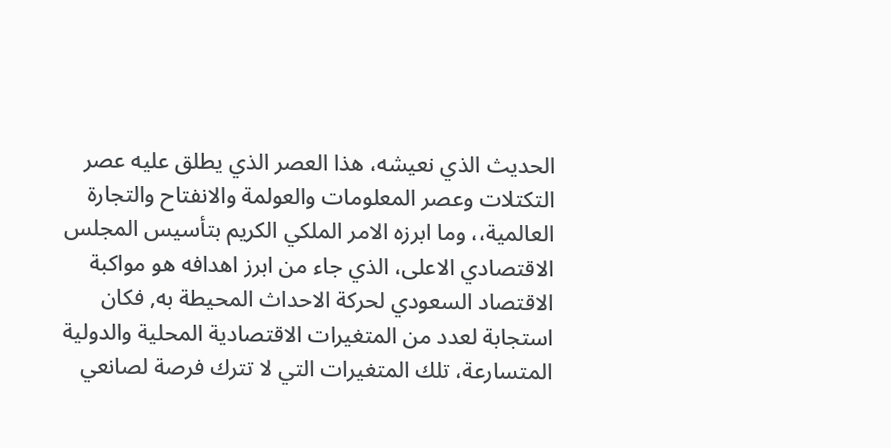الحديث الذي نعيشه، هذا العصر الذي يطلق عليه عصر التكتلات وعصر المعلومات والعولمة والانفتاح والتجارة العالمية،، وما ابرزه الامر الملكي الكريم بتأسيس المجلس الاقتصادي الاعلى، الذي جاء من ابرز اهدافه هو مواكبة الاقتصاد السعودي لحركة الاحداث المحيطة به, فكان استجابة لعدد من المتغيرات الاقتصادية المحلية والدولية المتسارعة، تلك المتغيرات التي لا تترك فرصة لصانعي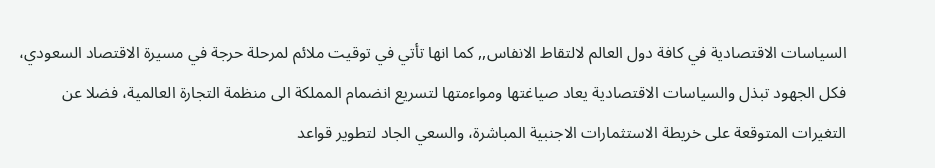السياسات الاقتصادية في كافة دول العالم لالتقاط الانفاس,, كما انها تأتي في توقيت ملائم لمرحلة حرجة في مسيرة الاقتصاد السعودي، فكل الجهود تبذل والسياسات الاقتصادية يعاد صياغتها ومواءمتها لتسريع انضمام المملكة الى منظمة التجارة العالمية، فضلا عن التغيرات المتوقعة على خريطة الاستثمارات الاجنبية المباشرة، والسعي الجاد لتطوير قواعد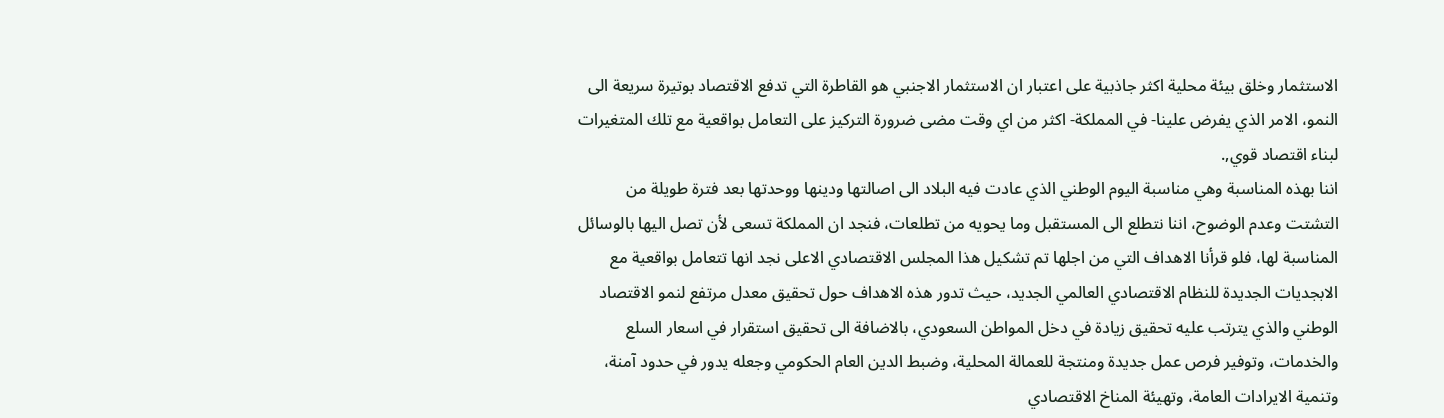الاستثمار وخلق بيئة محلية اكثر جاذبية على اعتبار ان الاستثمار الاجنبي هو القاطرة التي تدفع الاقتصاد بوتيرة سريعة الى النمو، الامر الذي يفرض علينا- في المملكة- اكثر من اي وقت مضى ضرورة التركيز على التعامل بواقعية مع تلك المتغيرات لبناء اقتصاد قوي,.
اننا بهذه المناسبة وهي مناسبة اليوم الوطني الذي عادت فيه البلاد الى اصالتها ودينها ووحدتها بعد فترة طويلة من التشتت وعدم الوضوح، اننا نتطلع الى المستقبل وما يحويه من تطلعات، فنجد ان المملكة تسعى لأن تصل اليها بالوسائل المناسبة لها، فلو قرأنا الاهداف التي من اجلها تم تشكيل هذا المجلس الاقتصادي الاعلى نجد انها تتعامل بواقعية مع الابجديات الجديدة للنظام الاقتصادي العالمي الجديد، حيث تدور هذه الاهداف حول تحقيق معدل مرتفع لنمو الاقتصاد الوطني والذي يترتب عليه تحقيق زيادة في دخل المواطن السعودي، بالاضافة الى تحقيق استقرار في اسعار السلع والخدمات، وتوفير فرص عمل جديدة ومنتجة للعمالة المحلية، وضبط الدين العام الحكومي وجعله يدور في حدود آمنة، وتنمية الايرادات العامة، وتهيئة المناخ الاقتصادي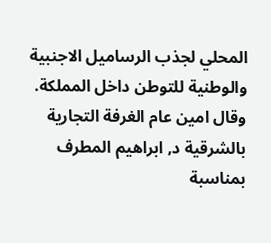المحلي لجذب الرساميل الاجنبية والوطنية للتوطن داخل المملكة.
وقال امين عام الغرفة التجارية بالشرقية د, ابراهيم المطرف بمناسبة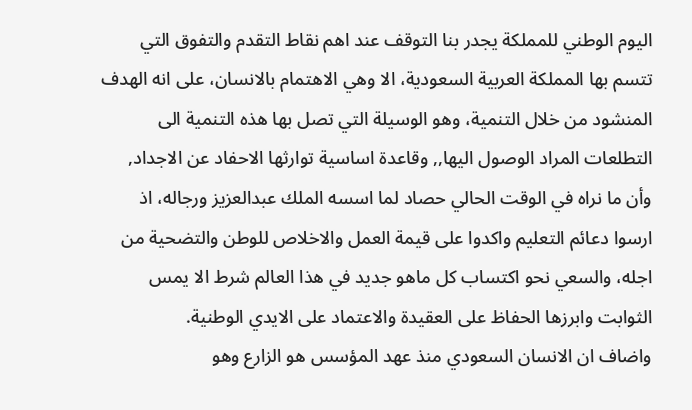اليوم الوطني للمملكة يجدر بنا التوقف عند اهم نقاط التقدم والتفوق التي تتسم بها المملكة العربية السعودية، الا وهي الاهتمام بالانسان، على انه الهدف المنشود من خلال التنمية، وهو الوسيلة التي تصل بها هذه التنمية الى التطلعات المراد الوصول اليها,, وقاعدة اساسية توارثها الاحفاد عن الاجداد, وأن ما نراه في الوقت الحالي حصاد لما اسسه الملك عبدالعزيز ورجاله، اذ ارسوا دعائم التعليم واكدوا على قيمة العمل والاخلاص للوطن والتضحية من اجله، والسعي نحو اكتساب كل ماهو جديد في هذا العالم شرط الا يمس الثوابت وابرزها الحفاظ على العقيدة والاعتماد على الايدي الوطنية.
واضاف ان الانسان السعودي منذ عهد المؤسس هو الزارع وهو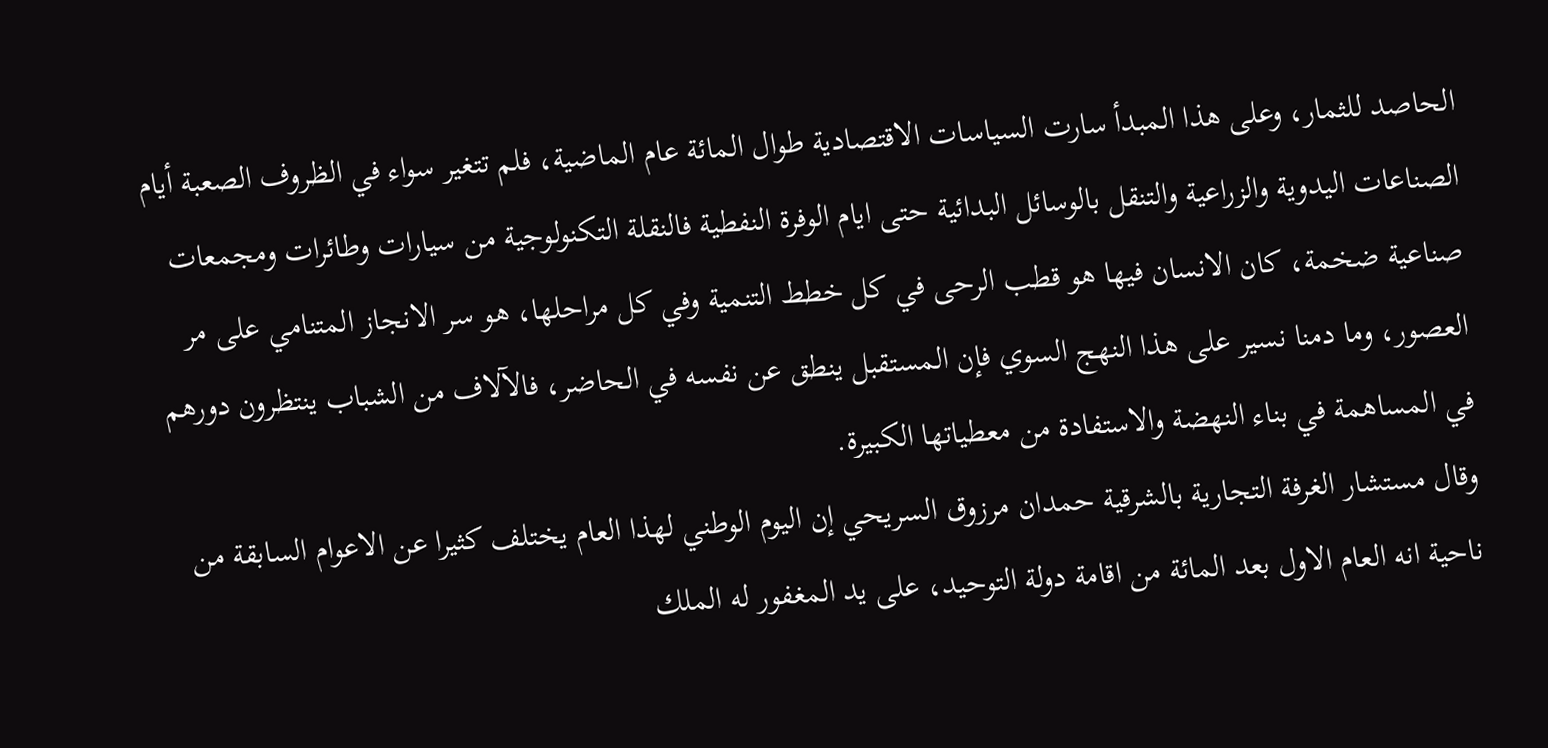الحاصد للثمار، وعلى هذا المبدأ سارت السياسات الاقتصادية طوال المائة عام الماضية، فلم تتغير سواء في الظروف الصعبة أيام الصناعات اليدوية والزراعية والتنقل بالوسائل البدائية حتى ايام الوفرة النفطية فالنقلة التكنولوجية من سيارات وطائرات ومجمعات صناعية ضخمة، كان الانسان فيها هو قطب الرحى في كل خطط التنمية وفي كل مراحلها، هو سر الانجاز المتنامي على مر العصور، وما دمنا نسير على هذا النهج السوي فإن المستقبل ينطق عن نفسه في الحاضر، فالآلاف من الشباب ينتظرون دورهم في المساهمة في بناء النهضة والاستفادة من معطياتها الكبيرة.
وقال مستشار الغرفة التجارية بالشرقية حمدان مرزوق السريحي إن اليوم الوطني لهذا العام يختلف كثيرا عن الاعوام السابقة من ناحية انه العام الاول بعد المائة من اقامة دولة التوحيد، على يد المغفور له الملك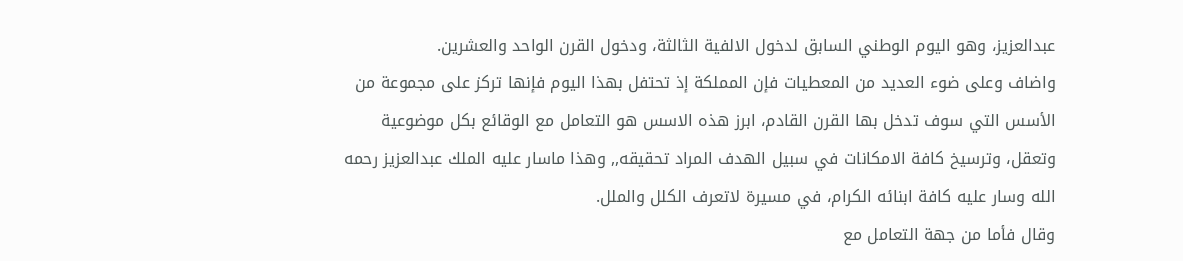عبدالعزيز، وهو اليوم الوطني السابق لدخول الالفية الثالثة، ودخول القرن الواحد والعشرين.
واضاف وعلى ضوء العديد من المعطيات فإن المملكة إذ تحتفل بهذا اليوم فإنها تركز على مجموعة من الأسس التي سوف تدخل بها القرن القادم، ابرز هذه الاسس هو التعامل مع الوقائع بكل موضوعية وتعقل، وترسيخ كافة الامكانات في سبيل الهدف المراد تحقيقه,, وهذا ماسار عليه الملك عبدالعزيز رحمه الله وسار عليه كافة ابنائه الكرام، في مسيرة لاتعرف الكلل والملل.
وقال فأما من جهة التعامل مع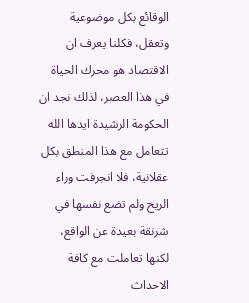الوقائع بكل موضوعية وتعقل، فكلنا يعرف ان الاقتصاد هو محرك الحياة في هذا العصر، لذلك نجد ان الحكومة الرشيدة ايدها الله تتعامل مع هذا المنطق بكل عقلانية، فلا انجرفت وراء الريح ولم تضع نفسها في شرنقة بعيدة عن الواقع، لكنها تعاملت مع كافة الاحداث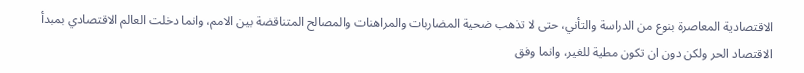الاقتصادية المعاصرة بنوع من الدراسة والتأني، حتى لا تذهب ضحية المضاربات والمراهنات والمصالح المتناقضة بين الامم، وانما دخلت العالم الاقتصادي بمبدأ الاقتصاد الحر ولكن دون ان تكون مطية للغير، وانما وفق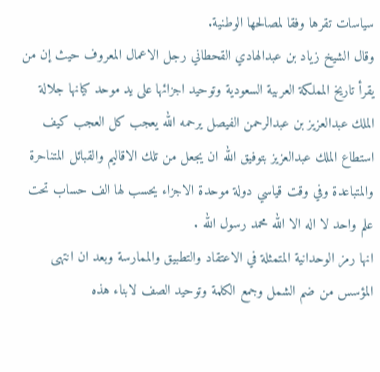سياسات تقرها وفقا لمصالحها الوطنية.
وقال الشيخ زياد بن عبدالهادي القحطاني رجل الاعمال المعروف حيث إن من يقرأ تاريخ المملكة العربية السعودية وتوحيد اجزائها على يد موحد كيانها جلالة الملك عبدالعزيز بن عبدالرحمن الفيصل يرحمه الله يعجب كل العجب كيف استطاع الملك عبدالعزيز بتوفيق الله ان يجعل من تلك الاقاليم والقبائل المتناحرة والمتباعدة وفي وقت قياسي دولة موحدة الاجزاء يحسب لها الف حساب تحت علم واحد لا اله الا الله محمد رسول الله .
انها رمز الوحدانية المتمثلة في الاعتقاد والتطبيق والممارسة وبعد ان انتهى المؤسس من ضم الشمل وجمع الكلمة وتوحيد الصف لابناء هذه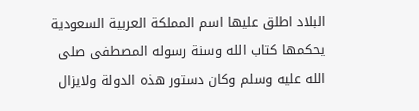البلاد اطلق عليها اسم المملكة العربية السعودية يحكمها كتاب الله وسنة رسوله المصطفى صلى الله عليه وسلم وكان دستور هذه الدولة ولايزال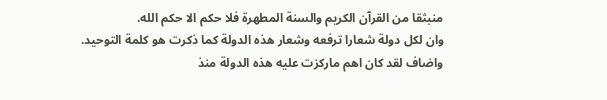منبثقا من القرآن الكريم والسنة المطهرة فلا حكم الا حكم الله.
وان لكل دولة شعارا ترفعه وشعار هذه الدولة كما ذكرت هو كلمة التوحيد.
واضاف لقد كان اهم ماركزت عليه هذه الدولة منذ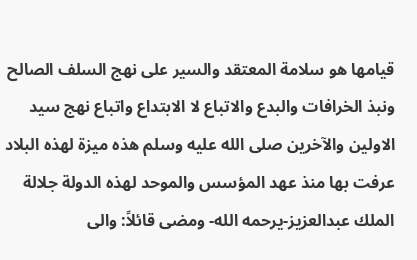قيامها هو سلامة المعتقد والسير على نهج السلف الصالح ونبذ الخرافات والبدع والاتباع لا الابتداع واتباع نهج سيد الاولين والآخرين صلى الله عليه وسلم هذه ميزة لهذه البلاد عرفت بها منذ عهد المؤسس والموحد لهذه الدولة جلالة الملك عبدالعزيز-يرحمه الله- ومضى قائلاً: والى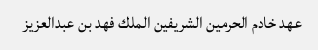عهد خادم الحرمين الشريفين الملك فهد بن عبدالعزيز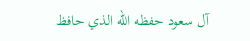آل سعود حفظه الله الذي حافظ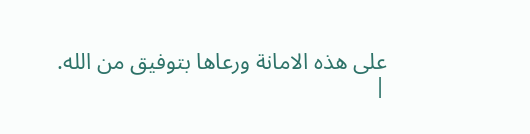على هذه الامانة ورعاها بتوفيق من الله.
|